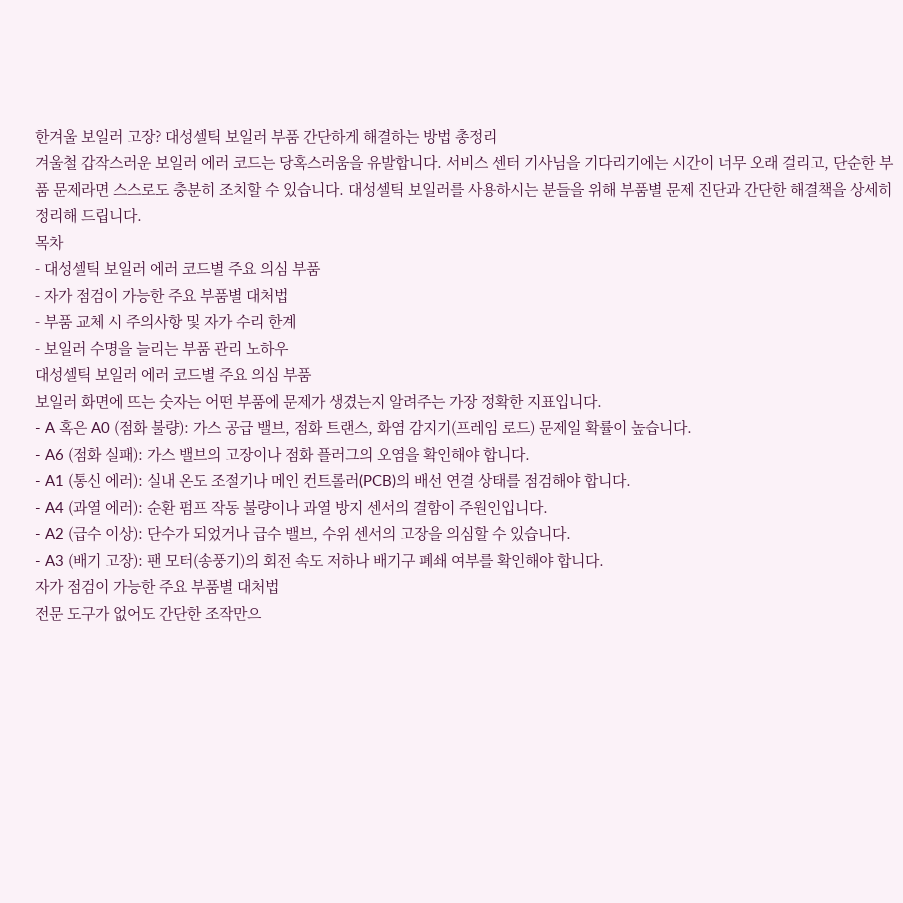한겨울 보일러 고장? 대성셀틱 보일러 부품 간단하게 해결하는 방법 총정리
겨울철 갑작스러운 보일러 에러 코드는 당혹스러움을 유발합니다. 서비스 센터 기사님을 기다리기에는 시간이 너무 오래 걸리고, 단순한 부품 문제라면 스스로도 충분히 조치할 수 있습니다. 대성셀틱 보일러를 사용하시는 분들을 위해 부품별 문제 진단과 간단한 해결책을 상세히 정리해 드립니다.
목차
- 대성셀틱 보일러 에러 코드별 주요 의심 부품
- 자가 점검이 가능한 주요 부품별 대처법
- 부품 교체 시 주의사항 및 자가 수리 한계
- 보일러 수명을 늘리는 부품 관리 노하우
대성셀틱 보일러 에러 코드별 주요 의심 부품
보일러 화면에 뜨는 숫자는 어떤 부품에 문제가 생겼는지 알려주는 가장 정확한 지표입니다.
- A 혹은 A0 (점화 불량): 가스 공급 밸브, 점화 트랜스, 화염 감지기(프레임 로드) 문제일 확률이 높습니다.
- A6 (점화 실패): 가스 밸브의 고장이나 점화 플러그의 오염을 확인해야 합니다.
- A1 (통신 에러): 실내 온도 조절기나 메인 컨트롤러(PCB)의 배선 연결 상태를 점검해야 합니다.
- A4 (과열 에러): 순환 펌프 작동 불량이나 과열 방지 센서의 결함이 주원인입니다.
- A2 (급수 이상): 단수가 되었거나 급수 밸브, 수위 센서의 고장을 의심할 수 있습니다.
- A3 (배기 고장): 팬 모터(송풍기)의 회전 속도 저하나 배기구 폐쇄 여부를 확인해야 합니다.
자가 점검이 가능한 주요 부품별 대처법
전문 도구가 없어도 간단한 조작만으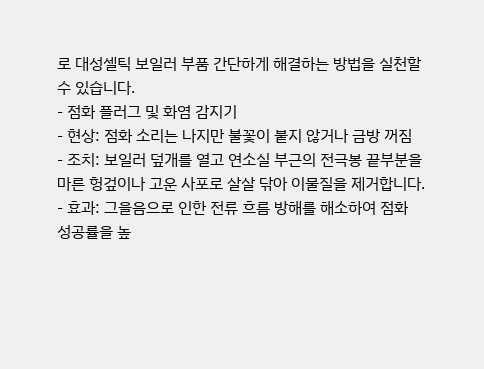로 대성셀틱 보일러 부품 간단하게 해결하는 방법을 실천할 수 있습니다.
- 점화 플러그 및 화염 감지기
- 현상: 점화 소리는 나지만 불꽃이 붙지 않거나 금방 꺼짐
- 조치: 보일러 덮개를 열고 연소실 부근의 전극봉 끝부분을 마른 헝겊이나 고운 사포로 살살 닦아 이물질을 제거합니다.
- 효과: 그을음으로 인한 전류 흐름 방해를 해소하여 점화 성공률을 높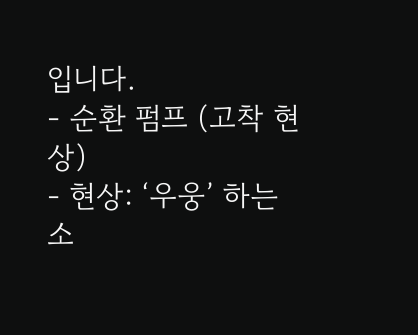입니다.
- 순환 펌프 (고착 현상)
- 현상: ‘우웅’ 하는 소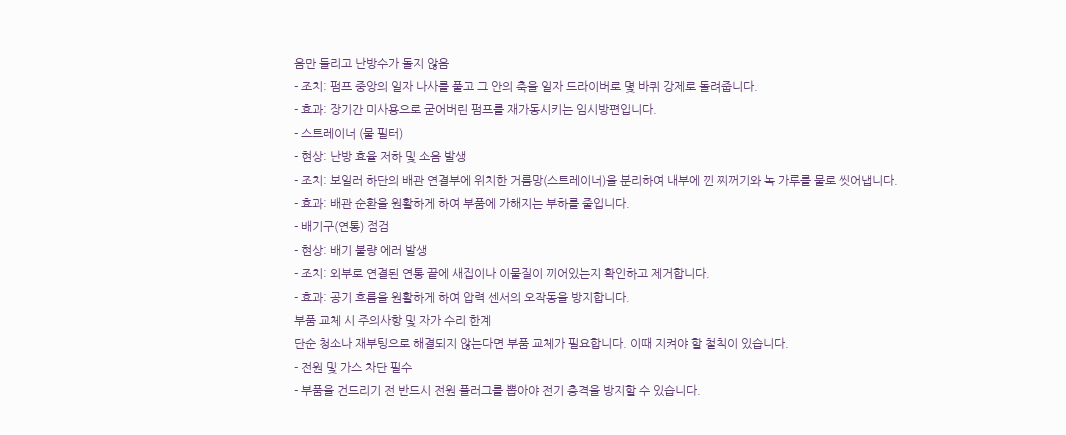음만 들리고 난방수가 돌지 않음
- 조치: 펌프 중앙의 일자 나사를 풀고 그 안의 축을 일자 드라이버로 몇 바퀴 강제로 돌려줍니다.
- 효과: 장기간 미사용으로 굳어버린 펌프를 재가동시키는 임시방편입니다.
- 스트레이너 (물 필터)
- 현상: 난방 효율 저하 및 소음 발생
- 조치: 보일러 하단의 배관 연결부에 위치한 거름망(스트레이너)을 분리하여 내부에 낀 찌꺼기와 녹 가루를 물로 씻어냅니다.
- 효과: 배관 순환을 원활하게 하여 부품에 가해지는 부하를 줄입니다.
- 배기구(연통) 점검
- 현상: 배기 불량 에러 발생
- 조치: 외부로 연결된 연통 끝에 새집이나 이물질이 끼어있는지 확인하고 제거합니다.
- 효과: 공기 흐름을 원활하게 하여 압력 센서의 오작동을 방지합니다.
부품 교체 시 주의사항 및 자가 수리 한계
단순 청소나 재부팅으로 해결되지 않는다면 부품 교체가 필요합니다. 이때 지켜야 할 철칙이 있습니다.
- 전원 및 가스 차단 필수
- 부품을 건드리기 전 반드시 전원 플러그를 뽑아야 전기 충격을 방지할 수 있습니다.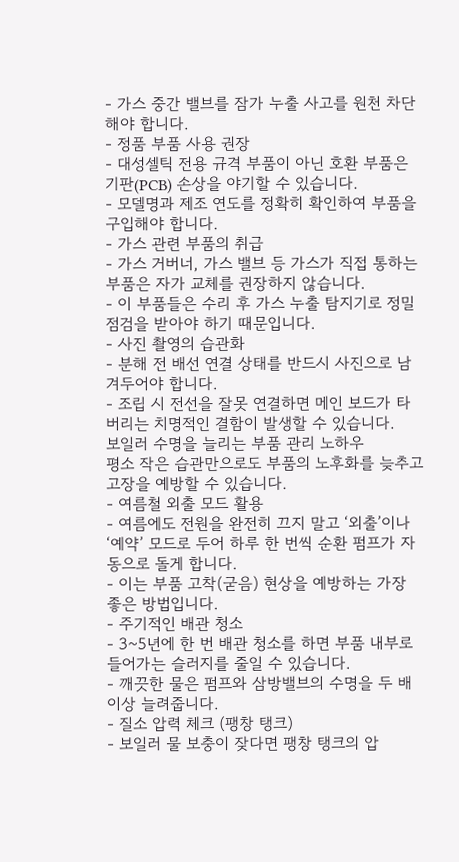- 가스 중간 밸브를 잠가 누출 사고를 원천 차단해야 합니다.
- 정품 부품 사용 권장
- 대성셀틱 전용 규격 부품이 아닌 호환 부품은 기판(PCB) 손상을 야기할 수 있습니다.
- 모델명과 제조 연도를 정확히 확인하여 부품을 구입해야 합니다.
- 가스 관련 부품의 취급
- 가스 거버너, 가스 밸브 등 가스가 직접 통하는 부품은 자가 교체를 권장하지 않습니다.
- 이 부품들은 수리 후 가스 누출 탐지기로 정밀 점검을 받아야 하기 때문입니다.
- 사진 촬영의 습관화
- 분해 전 배선 연결 상태를 반드시 사진으로 남겨두어야 합니다.
- 조립 시 전선을 잘못 연결하면 메인 보드가 타버리는 치명적인 결함이 발생할 수 있습니다.
보일러 수명을 늘리는 부품 관리 노하우
평소 작은 습관만으로도 부품의 노후화를 늦추고 고장을 예방할 수 있습니다.
- 여름철 외출 모드 활용
- 여름에도 전원을 완전히 끄지 말고 ‘외출’이나 ‘예약’ 모드로 두어 하루 한 번씩 순환 펌프가 자동으로 돌게 합니다.
- 이는 부품 고착(굳음) 현상을 예방하는 가장 좋은 방법입니다.
- 주기적인 배관 청소
- 3~5년에 한 번 배관 청소를 하면 부품 내부로 들어가는 슬러지를 줄일 수 있습니다.
- 깨끗한 물은 펌프와 삼방밸브의 수명을 두 배 이상 늘려줍니다.
- 질소 압력 체크 (팽창 탱크)
- 보일러 물 보충이 잦다면 팽창 탱크의 압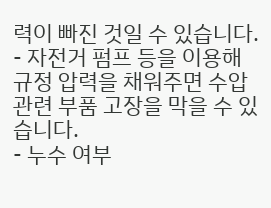력이 빠진 것일 수 있습니다.
- 자전거 펌프 등을 이용해 규정 압력을 채워주면 수압 관련 부품 고장을 막을 수 있습니다.
- 누수 여부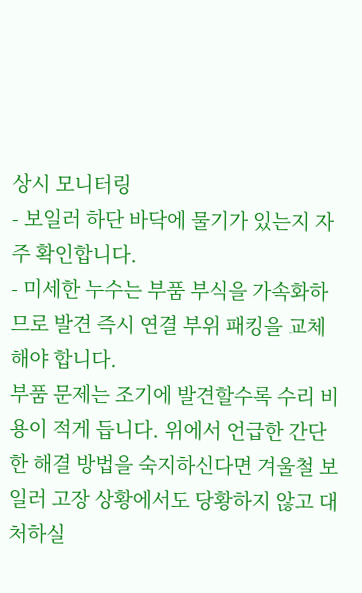상시 모니터링
- 보일러 하단 바닥에 물기가 있는지 자주 확인합니다.
- 미세한 누수는 부품 부식을 가속화하므로 발견 즉시 연결 부위 패킹을 교체해야 합니다.
부품 문제는 조기에 발견할수록 수리 비용이 적게 듭니다. 위에서 언급한 간단한 해결 방법을 숙지하신다면 겨울철 보일러 고장 상황에서도 당황하지 않고 대처하실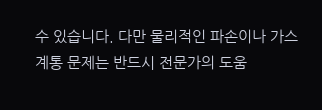수 있습니다. 다만 물리적인 파손이나 가스 계통 문제는 반드시 전문가의 도움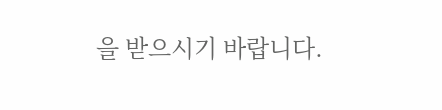을 받으시기 바랍니다.